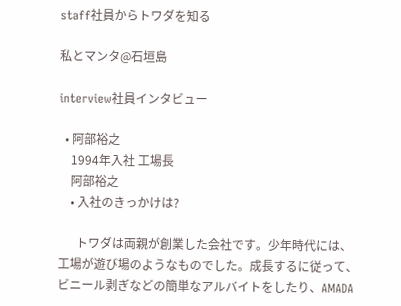staff社員からトワダを知る

私とマンタ@石垣島

interview社員インタビュー

  • 阿部裕之
    1994年入社 工場長
    阿部裕之
    • 入社のきっかけは?

      トワダは両親が創業した会社です。少年時代には、工場が遊び場のようなものでした。成長するに従って、ビニール剥ぎなどの簡単なアルバイトをしたり、AMADA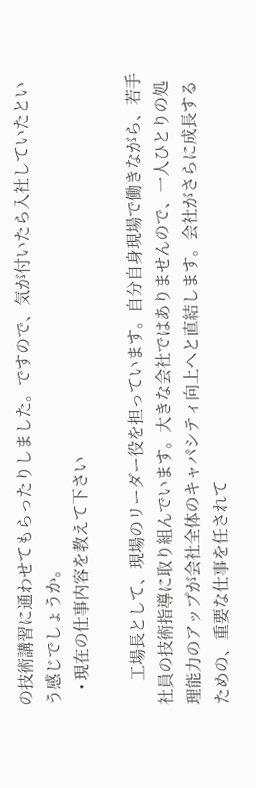の技術講習に通わせてもらったりしました。ですので、気が付いたら入社していたという感じでしょうか。
    • 現在の仕事内容を教えて下さい

      工場長として、現場のリーダー役を担っています。自分自身現場で働きながら、若手社員の技術指導に取り組んでいます。大きな会社ではありませんので、一人ひとりの処理能力のアップが会社全体のキャパシティ向上へと直結します。会社がさらに成長するための、重要な仕事を任されて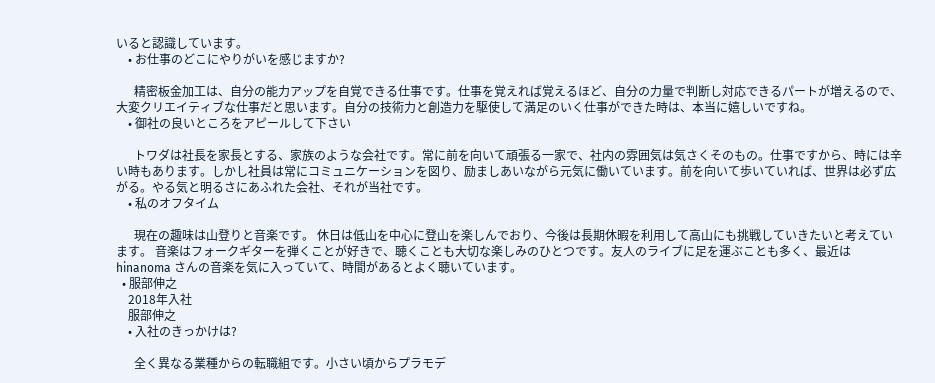いると認識しています。
    • お仕事のどこにやりがいを感じますか?

      精密板金加工は、自分の能力アップを自覚できる仕事です。仕事を覚えれば覚えるほど、自分の力量で判断し対応できるパートが増えるので、大変クリエイティブな仕事だと思います。自分の技術力と創造力を駆使して満足のいく仕事ができた時は、本当に嬉しいですね。
    • 御社の良いところをアピールして下さい

      トワダは社長を家長とする、家族のような会社です。常に前を向いて頑張る一家で、社内の雰囲気は気さくそのもの。仕事ですから、時には辛い時もあります。しかし社員は常にコミュニケーションを図り、励ましあいながら元気に働いています。前を向いて歩いていれば、世界は必ず広がる。やる気と明るさにあふれた会社、それが当社です。
    • 私のオフタイム

      現在の趣味は山登りと音楽です。 休日は低山を中心に登山を楽しんでおり、今後は長期休暇を利用して高山にも挑戦していきたいと考えています。 音楽はフォークギターを弾くことが好きで、聴くことも大切な楽しみのひとつです。友人のライブに足を運ぶことも多く、最近は hinanoma さんの音楽を気に入っていて、時間があるとよく聴いています。
  • 服部伸之
    2018年入社
    服部伸之
    • 入社のきっかけは?

      全く異なる業種からの転職組です。小さい頃からプラモデ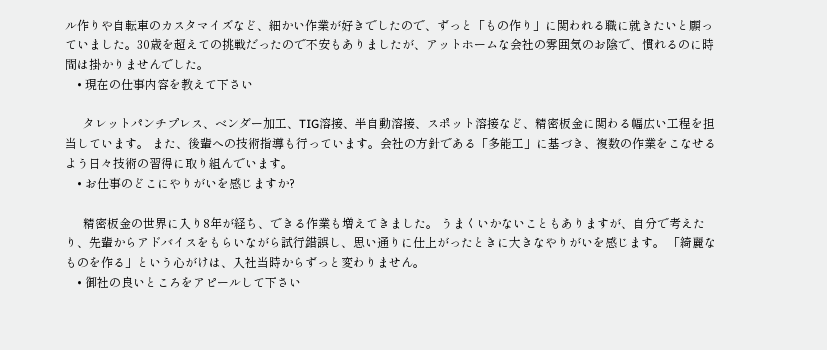ル作りや自転車のカスタマイズなど、細かい作業が好きでしたので、ずっと「もの作り」に関われる職に就きたいと願っていました。30歳を超えての挑戦だったので不安もありましたが、アットホームな会社の雰囲気のお陰で、慣れるのに時間は掛かりませんでした。
    • 現在の仕事内容を教えて下さい

      タレットパンチプレス、ベンダー加工、TIG溶接、半自動溶接、スポット溶接など、精密板金に関わる幅広い工程を担当しています。 また、後輩への技術指導も行っています。会社の方針である「多能工」に基づき、複数の作業をこなせるよう日々技術の習得に取り組んでいます。
    • お仕事のどこにやりがいを感じますか?

      精密板金の世界に入り8年が経ち、できる作業も増えてきました。 うまくいかないこともありますが、自分で考えたり、先輩からアドバイスをもらいながら試行錯誤し、思い通りに仕上がったときに大きなやりがいを感じます。 「綺麗なものを作る」という心がけは、入社当時からずっと変わりません。
    • 御社の良いところをアピールして下さい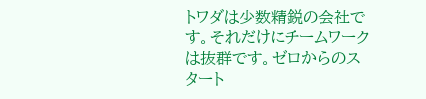トワダは少数精鋭の会社です。それだけにチームワークは抜群です。ゼロからのスタート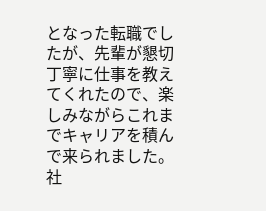となった転職でしたが、先輩が懇切丁寧に仕事を教えてくれたので、楽しみながらこれまでキャリアを積んで来られました。社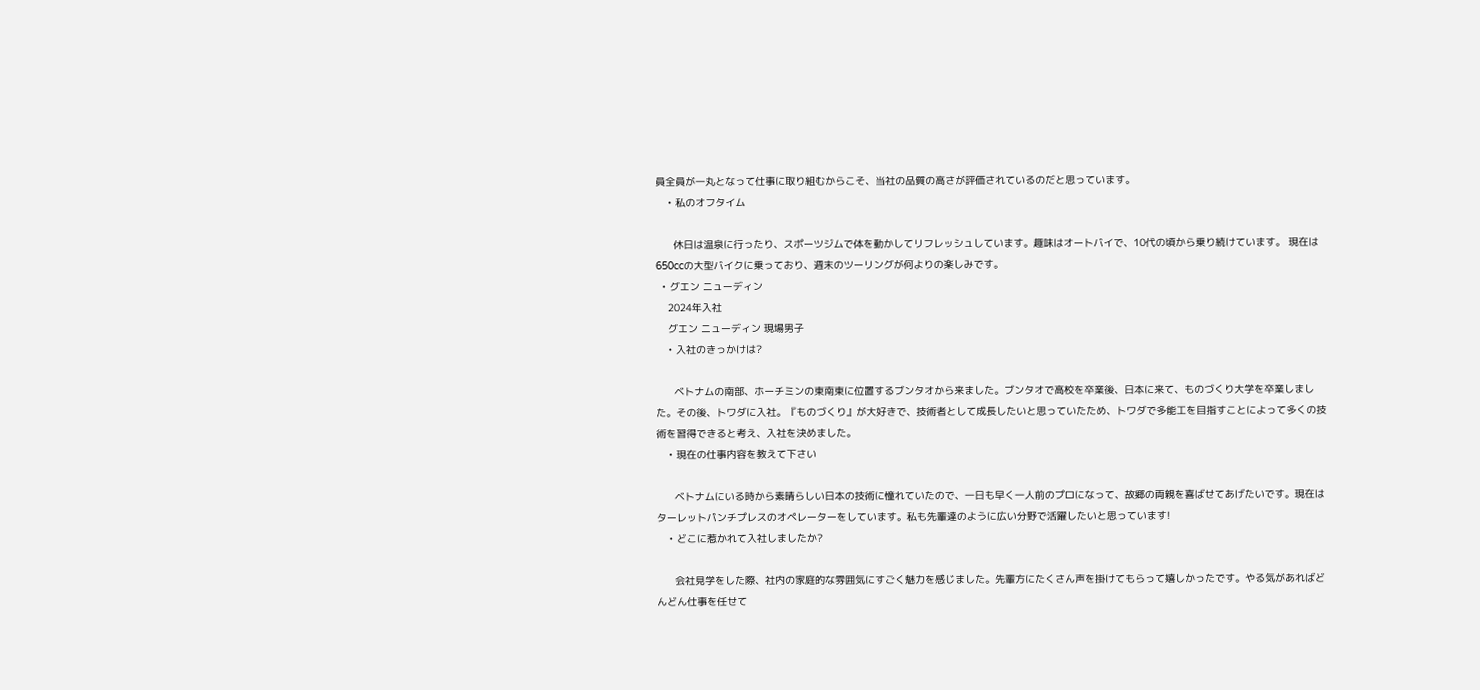員全員が一丸となって仕事に取り組むからこそ、当社の品質の高さが評価されているのだと思っています。
    • 私のオフタイム

      休日は温泉に行ったり、スポーツジムで体を動かしてリフレッシュしています。趣味はオートバイで、10代の頃から乗り続けています。 現在は650ccの大型バイクに乗っており、週末のツーリングが何よりの楽しみです。
  • グエン ニューディン
    2024年入社
    グエン ニューディン 現場男子
    • 入社のきっかけは?

      ベトナムの南部、ホーチミンの東南東に位置するブンタオから来ました。ブンタオで高校を卒業後、日本に来て、ものづくり大学を卒業しました。その後、トワダに入社。『ものづくり』が大好きで、技術者として成長したいと思っていたため、トワダで多能工を目指すことによって多くの技術を習得できると考え、入社を決めました。
    • 現在の仕事内容を教えて下さい

      ベトナムにいる時から素晴らしい日本の技術に憧れていたので、一日も早く一人前のプロになって、故郷の両親を喜ばせてあげたいです。現在はターレットパンチプレスのオペレーターをしています。私も先輩達のように広い分野で活躍したいと思っています!
    • どこに惹かれて入社しましたか?

      会社見学をした際、社内の家庭的な雰囲気にすごく魅力を感じました。先輩方にたくさん声を掛けてもらって嬉しかったです。やる気があればどんどん仕事を任せて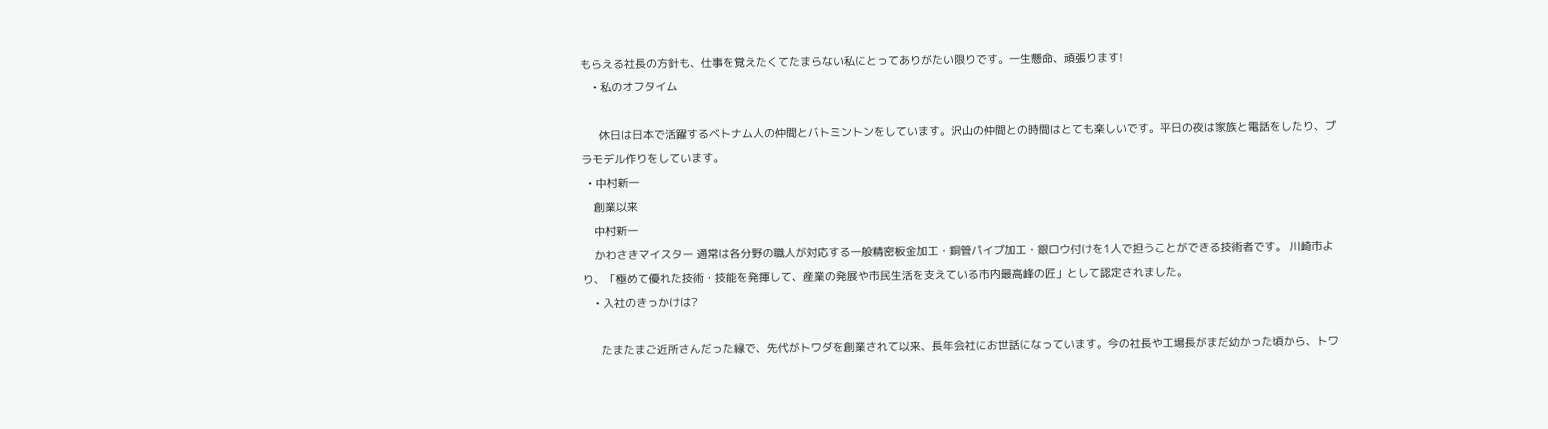もらえる社長の方針も、仕事を覚えたくてたまらない私にとってありがたい限りです。一生懸命、頑張ります!
    • 私のオフタイム

      休日は日本で活躍するベトナム人の仲間とバトミントンをしています。沢山の仲間との時間はとても楽しいです。平日の夜は家族と電話をしたり、プラモデル作りをしています。
  • 中村新一
    創業以来
    中村新一
    かわさきマイスター 通常は各分野の職人が対応する一般精密板金加工・銅管パイプ加工・銀ロウ付けを1人で担うことができる技術者です。 川崎市より、「極めて優れた技術・技能を発揮して、産業の発展や市民生活を支えている市内最高峰の匠」として認定されました。
    • 入社のきっかけは?

      たまたまご近所さんだった縁で、先代がトワダを創業されて以来、長年会社にお世話になっています。今の社長や工場長がまだ幼かった頃から、トワ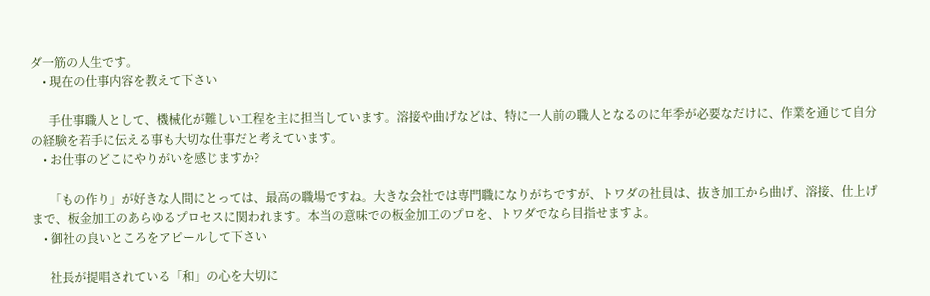ダ一筋の人生です。
    • 現在の仕事内容を教えて下さい

      手仕事職人として、機械化が難しい工程を主に担当しています。溶接や曲げなどは、特に一人前の職人となるのに年季が必要なだけに、作業を通じて自分の経験を若手に伝える事も大切な仕事だと考えています。
    • お仕事のどこにやりがいを感じますか?

      「もの作り」が好きな人間にとっては、最高の職場ですね。大きな会社では専門職になりがちですが、トワダの社員は、抜き加工から曲げ、溶接、仕上げまで、板金加工のあらゆるプロセスに関われます。本当の意味での板金加工のプロを、トワダでなら目指せますよ。
    • 御社の良いところをアピールして下さい

      社長が提唱されている「和」の心を大切に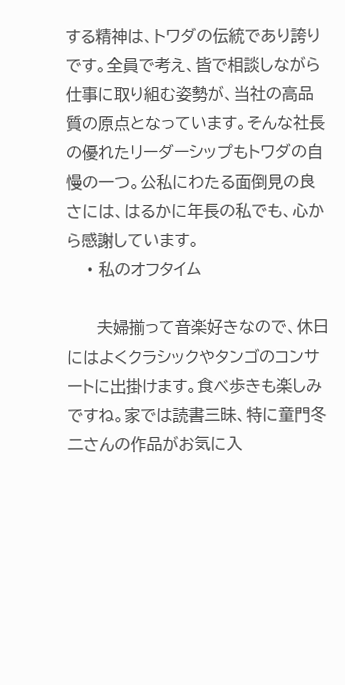する精神は、トワダの伝統であり誇りです。全員で考え、皆で相談しながら仕事に取り組む姿勢が、当社の高品質の原点となっています。そんな社長の優れたリーダーシップもトワダの自慢の一つ。公私にわたる面倒見の良さには、はるかに年長の私でも、心から感謝しています。
    • 私のオフタイム

      夫婦揃って音楽好きなので、休日にはよくクラシックやタンゴのコンサートに出掛けます。食べ歩きも楽しみですね。家では読書三昧、特に童門冬二さんの作品がお気に入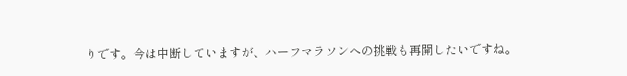りです。今は中断していますが、ハーフマラソンへの挑戦も再開したいですね。